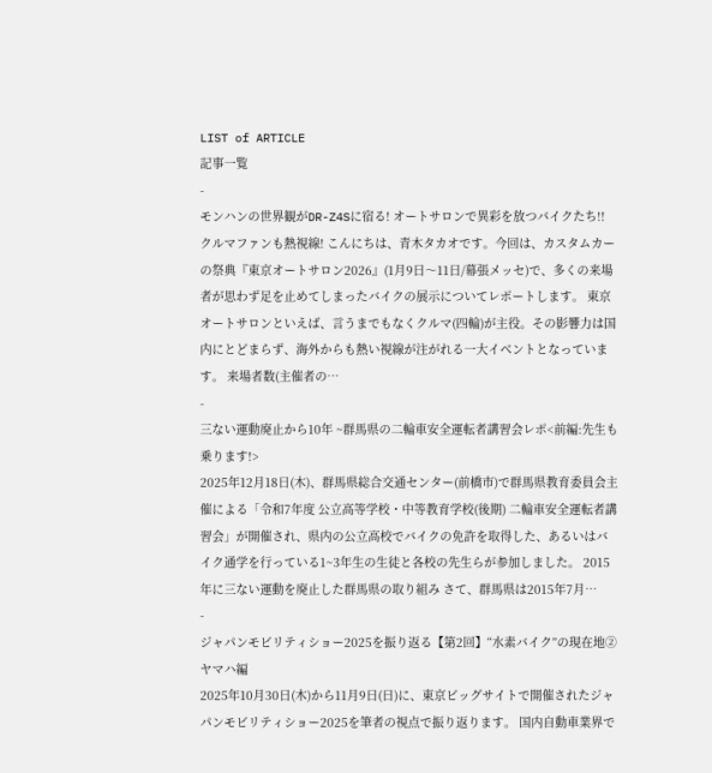LIST of ARTICLE
記事一覧
-
モンハンの世界観がDR-Z4Sに宿る! オートサロンで異彩を放つバイクたち!!
クルマファンも熱視線! こんにちは、青木タカオです。今回は、カスタムカーの祭典『東京オートサロン2026』(1月9日〜11日/幕張メッセ)で、多くの来場者が思わず足を止めてしまったバイクの展示についてレポートします。 東京オートサロンといえば、言うまでもなくクルマ(四輪)が主役。その影響力は国内にとどまらず、海外からも熱い視線が注がれる一大イベントとなっています。 来場者数(主催者の…
-
三ない運動廃止から10年 ~群馬県の二輪車安全運転者講習会レポ<前編:先生も乗ります!>
2025年12月18日(木)、群馬県総合交通センター(前橋市)で群馬県教育委員会主催による「令和7年度 公立高等学校・中等教育学校(後期) 二輪車安全運転者講習会」が開催され、県内の公立高校でバイクの免許を取得した、あるいはバイク通学を行っている1~3年生の生徒と各校の先生らが参加しました。 2015年に三ない運動を廃止した群馬県の取り組み さて、群馬県は2015年7月…
-
ジャパンモビリティショー2025を振り返る【第2回】“水素バイク”の現在地②ヤマハ編
2025年10月30日(木)から11月9日(日)に、東京ビッグサイトで開催されたジャパンモビリティショー2025を筆者の視点で振り返ります。 国内自動車業界で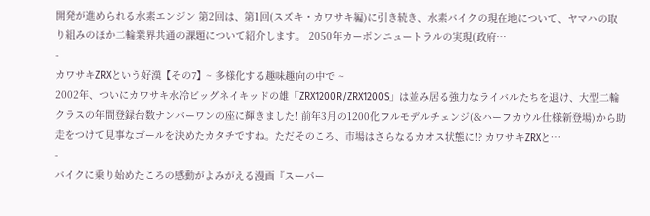開発が進められる水素エンジン 第2回は、第1回(スズキ・カワサキ編)に引き続き、水素バイクの現在地について、ヤマハの取り組みのほか二輪業界共通の課題について紹介します。 2050年カーボンニュートラルの実現(政府…
-
カワサキZRXという好漢【その7】~ 多様化する趣味趣向の中で ~
2002年、ついにカワサキ水冷ビッグネイキッドの雄「ZRX1200R/ZRX1200S」は並み居る強力なライバルたちを退け、大型二輪クラスの年間登録台数ナンバーワンの座に輝きました! 前年3月の1200化フルモデルチェンジ(&ハーフカウル仕様新登場)から助走をつけて見事なゴールを決めたカタチですね。ただそのころ、市場はさらなるカオス状態に!? カワサキZRXと…
-
バイクに乗り始めたころの感動がよみがえる漫画『スーパー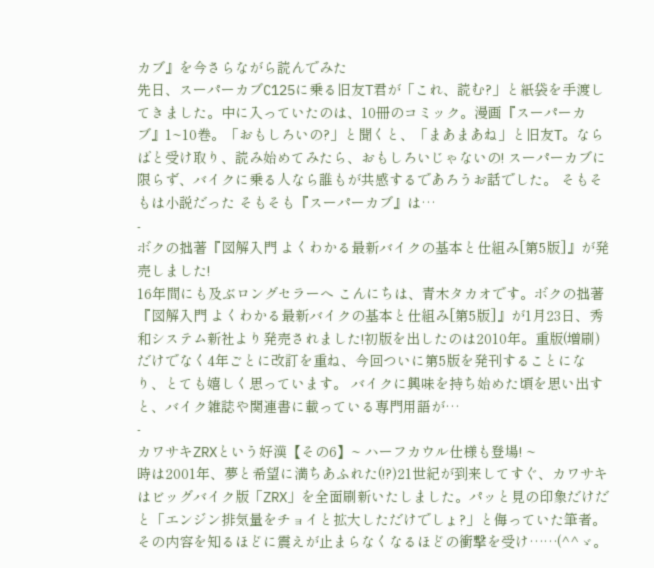カブ』を今さらながら読んでみた
先日、スーパーカブC125に乗る旧友T君が「これ、読む?」と紙袋を手渡してきました。中に入っていたのは、10冊のコミック。漫画『スーパーカブ』1~10巻。「おもしろいの?」と聞くと、「まあまあね」と旧友T。ならばと受け取り、読み始めてみたら、おもしろいじゃないの! スーパーカブに限らず、バイクに乗る人なら誰もが共感するであろうお話でした。 そもそもは小説だった そもそも『スーパーカブ』は…
-
ボクの拙著『図解入門 よくわかる最新バイクの基本と仕組み[第5版]』が発売しました!
16年間にも及ぶロングセラーへ こんにちは、青木タカオです。ボクの拙著『図解入門 よくわかる最新バイクの基本と仕組み[第5版]』が1月23日、秀和システム新社より発売されました!初版を出したのは2010年。重版(増刷)だけでなく4年ごとに改訂を重ね、今回ついに第5版を発刊することになり、とても嬉しく思っています。 バイクに興味を持ち始めた頃を思い出すと、バイク雑誌や関連書に載っている専門用語が…
-
カワサキZRXという好漢【その6】~ ハーフカウル仕様も登場! ~
時は2001年、夢と希望に満ちあふれた(!?)21世紀が到来してすぐ、カワサキはビッグバイク版「ZRX」を全面刷新いたしました。パッと見の印象だけだと「エンジン排気量をチョイと拡大しただけでしょ?」と侮っていた筆者。その内容を知るほどに震えが止まらなくなるほどの衝撃を受け……(^^ゞ。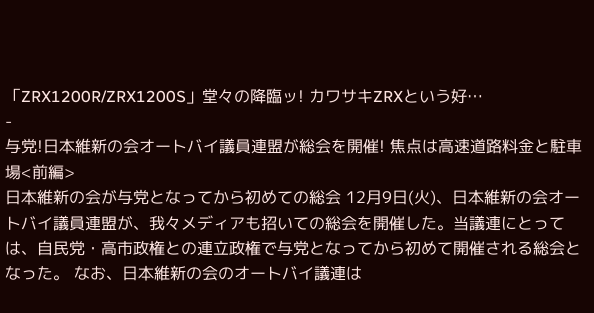「ZRX1200R/ZRX1200S」堂々の降臨ッ! カワサキZRXという好…
-
与党!日本維新の会オートバイ議員連盟が総会を開催! 焦点は高速道路料金と駐車場<前編>
日本維新の会が与党となってから初めての総会 12月9日(火)、日本維新の会オートバイ議員連盟が、我々メディアも招いての総会を開催した。当議連にとっては、自民党・高市政権との連立政権で与党となってから初めて開催される総会となった。 なお、日本維新の会のオートバイ議連は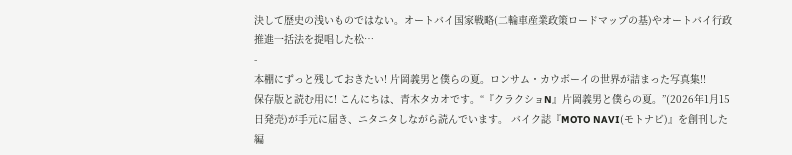決して歴史の浅いものではない。オートバイ国家戦略(二輪車産業政策ロードマップの基)やオートバイ行政推進一括法を提唱した松…
-
本棚にずっと残しておきたい! 片岡義男と僕らの夏。ロンサム・カウボーイの世界が詰まった写真集!!
保存版と読む用に! こんにちは、青木タカオです。“『クラクショN』片岡義男と僕らの夏。”(2026年1月15日発売)が手元に届き、ニタニタしながら読んでいます。 バイク誌『MOTO NAVI(モトナビ)』を創刊した編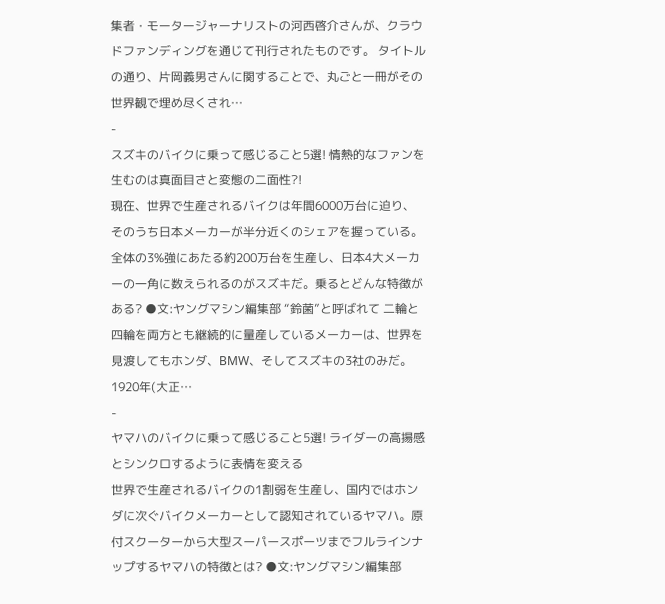集者・モータージャーナリストの河西啓介さんが、クラウドファンディングを通じて刊行されたものです。 タイトルの通り、片岡義男さんに関することで、丸ごと一冊がその世界観で埋め尽くされ…
-
スズキのバイクに乗って感じること5選! 情熱的なファンを生むのは真面目さと変態の二面性?!
現在、世界で生産されるバイクは年間6000万台に迫り、そのうち日本メーカーが半分近くのシェアを握っている。全体の3%強にあたる約200万台を生産し、日本4大メーカーの一角に数えられるのがスズキだ。乗るとどんな特徴がある? ●文:ヤングマシン編集部 “鈴菌”と呼ばれて 二輪と四輪を両方とも継続的に量産しているメーカーは、世界を見渡してもホンダ、BMW、そしてスズキの3社のみだ。1920年(大正…
-
ヤマハのバイクに乗って感じること5選! ライダーの高揚感とシンクロするように表情を変える
世界で生産されるバイクの1割弱を生産し、国内ではホンダに次ぐバイクメーカーとして認知されているヤマハ。原付スクーターから大型スーパースポーツまでフルラインナップするヤマハの特徴とは? ●文:ヤングマシン編集部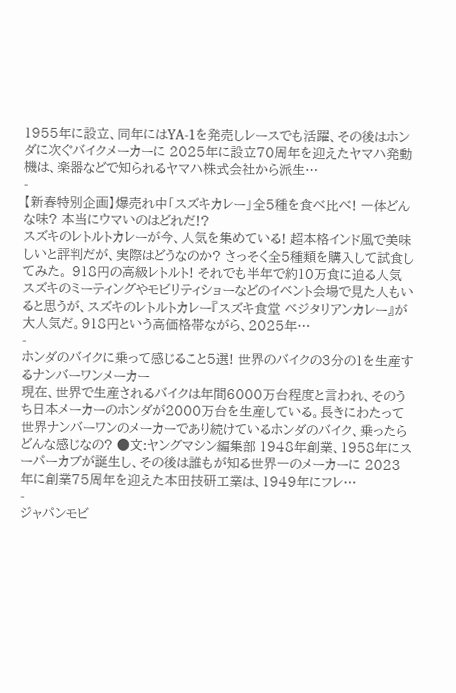1955年に設立、同年にはYA-1を発売しレースでも活躍、その後はホンダに次ぐバイクメーカーに 2025年に設立70周年を迎えたヤマハ発動機は、楽器などで知られるヤマハ株式会社から派生…
-
【新春特別企画】爆売れ中「スズキカレー」全5種を食べ比べ! 一体どんな味? 本当にウマいのはどれだ!?
スズキのレトルトカレーが今、人気を集めている! 超本格インド風で美味しいと評判だが、実際はどうなのか? さっそく全5種類を購入して試食してみた。 918円の高級レトルト! それでも半年で約10万食に迫る人気 スズキのミーティングやモビリティショーなどのイベント会場で見た人もいると思うが、スズキのレトルトカレー『スズキ食堂 ベジタリアンカレー』が大人気だ。918円という高価格帯ながら、2025年…
-
ホンダのバイクに乗って感じること5選! 世界のバイクの3分の1を生産するナンバーワンメーカー
現在、世界で生産されるバイクは年間6000万台程度と言われ、そのうち日本メーカーのホンダが2000万台を生産している。長きにわたって世界ナンバーワンのメーカーであり続けているホンダのバイク、乗ったらどんな感じなの? ●文:ヤングマシン編集部 1948年創業、1958年にスーパーカブが誕生し、その後は誰もが知る世界一のメーカーに 2023年に創業75周年を迎えた本田技研工業は、1949年にフレ…
-
ジャパンモビ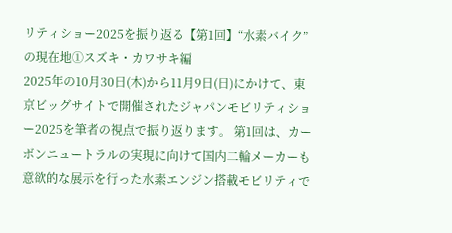リティショー2025を振り返る【第1回】“水素バイク”の現在地①スズキ・カワサキ編
2025年の10月30日(木)から11月9日(日)にかけて、東京ビッグサイトで開催されたジャパンモビリティショー2025を筆者の視点で振り返ります。 第1回は、カーボンニュートラルの実現に向けて国内二輪メーカーも意欲的な展示を行った水素エンジン搭載モビリティで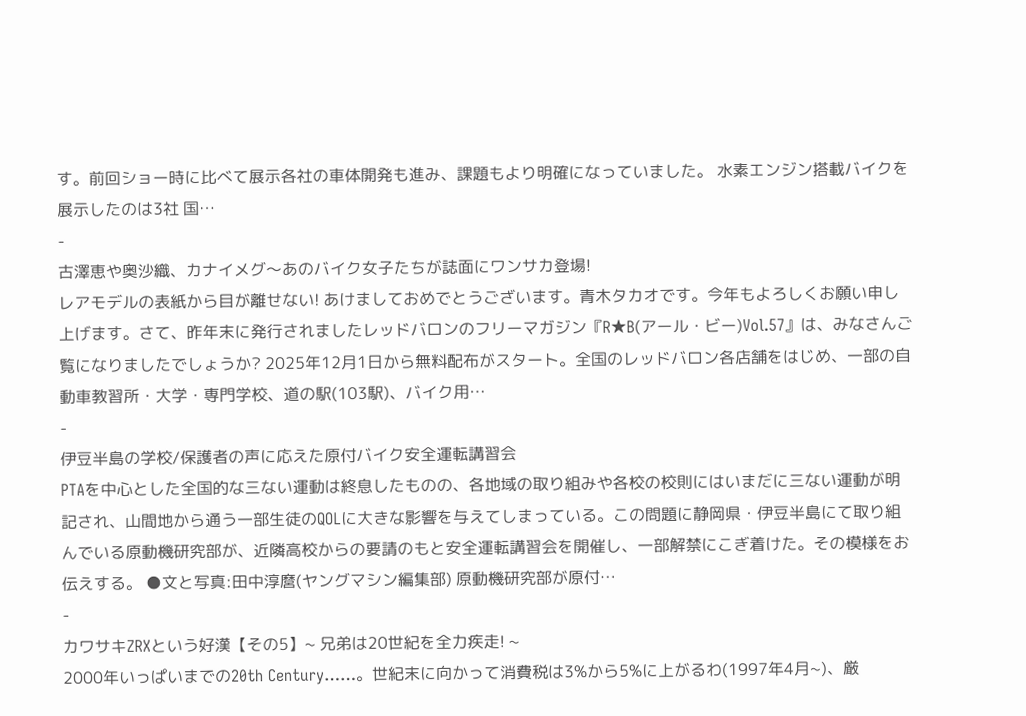す。前回ショー時に比べて展示各社の車体開発も進み、課題もより明確になっていました。 水素エンジン搭載バイクを展示したのは3社 国…
-
古澤恵や奥沙織、カナイメグ〜あのバイク女子たちが誌面にワンサカ登場!
レアモデルの表紙から目が離せない! あけましておめでとうございます。青木タカオです。今年もよろしくお願い申し上げます。さて、昨年末に発行されましたレッドバロンのフリーマガジン『R★B(アール・ビー)Vol.57』は、みなさんご覧になりましたでしょうか? 2025年12月1日から無料配布がスタート。全国のレッドバロン各店舗をはじめ、一部の自動車教習所・大学・専門学校、道の駅(103駅)、バイク用…
-
伊豆半島の学校/保護者の声に応えた原付バイク安全運転講習会
PTAを中心とした全国的な三ない運動は終息したものの、各地域の取り組みや各校の校則にはいまだに三ない運動が明記され、山間地から通う一部生徒のQOLに大きな影響を与えてしまっている。この問題に静岡県・伊豆半島にて取り組んでいる原動機研究部が、近隣高校からの要請のもと安全運転講習会を開催し、一部解禁にこぎ着けた。その模様をお伝えする。 ●文と写真:田中淳麿(ヤングマシン編集部) 原動機研究部が原付…
-
カワサキZRXという好漢【その5】~ 兄弟は20世紀を全力疾走! ~
2000年いっぱいまでの20th Century……。世紀末に向かって消費税は3%から5%に上がるわ(1997年4月~)、厳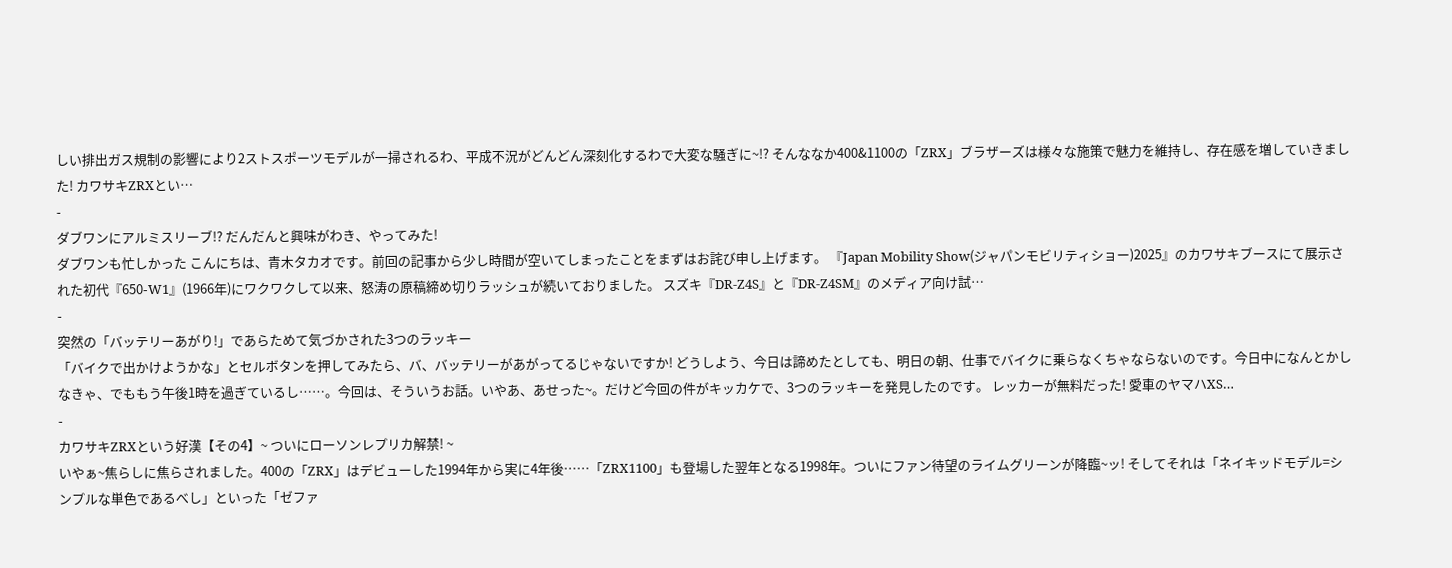しい排出ガス規制の影響により2ストスポーツモデルが一掃されるわ、平成不況がどんどん深刻化するわで大変な騒ぎに~!? そんななか400&1100の「ZRX」ブラザーズは様々な施策で魅力を維持し、存在感を増していきました! カワサキZRXとい…
-
ダブワンにアルミスリーブ!? だんだんと興味がわき、やってみた!
ダブワンも忙しかった こんにちは、青木タカオです。前回の記事から少し時間が空いてしまったことをまずはお詫び申し上げます。 『Japan Mobility Show(ジャパンモビリティショー)2025』のカワサキブースにて展示された初代『650-W1』(1966年)にワクワクして以来、怒涛の原稿締め切りラッシュが続いておりました。 スズキ『DR-Z4S』と『DR-Z4SM』のメディア向け試…
-
突然の「バッテリーあがり!」であらためて気づかされた3つのラッキー
「バイクで出かけようかな」とセルボタンを押してみたら、バ、バッテリーがあがってるじゃないですか! どうしよう、今日は諦めたとしても、明日の朝、仕事でバイクに乗らなくちゃならないのです。今日中になんとかしなきゃ、でももう午後1時を過ぎているし……。今回は、そういうお話。いやあ、あせった~。だけど今回の件がキッカケで、3つのラッキーを発見したのです。 レッカーが無料だった! 愛車のヤマハXS…
-
カワサキZRXという好漢【その4】~ ついにローソンレプリカ解禁! ~
いやぁ~焦らしに焦らされました。400の「ZRX」はデビューした1994年から実に4年後……「ZRX1100」も登場した翌年となる1998年。ついにファン待望のライムグリーンが降臨~ッ! そしてそれは「ネイキッドモデル=シンプルな単色であるべし」といった「ゼファ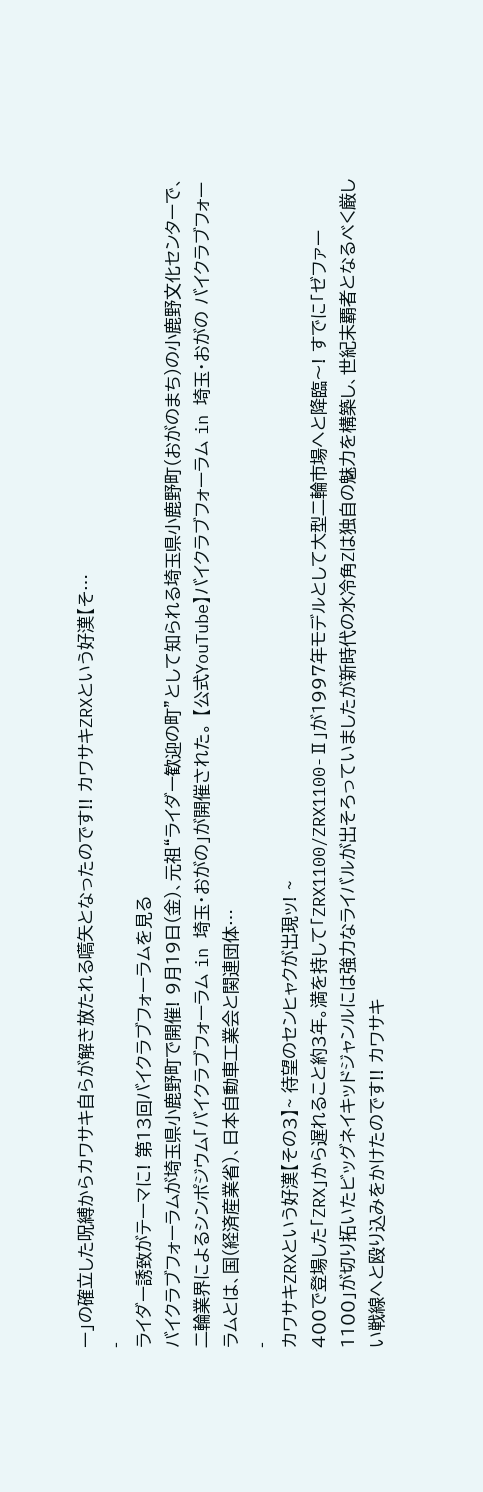ー」の確立した呪縛からカワサキ自らが解き放たれる嚆矢となったのです!! カワサキZRXという好漢【そ…
-
ライダー誘致がテーマに! 第13回バイクラブフォーラムを見る
バイクラブフォーラムが埼玉県小鹿野町で開催! 9月19日(金)、元祖“ライダー歓迎の町”として知られる埼玉県小鹿野町(おがのまち)の小鹿野文化センターで、二輪業界によるシンポジウム「バイクラブフォーラム in 埼玉・おがの」が開催された。 【公式YouTube】バイクラブフォーラム in 埼玉・おがの バイクラブフォーラムとは、国(経済産業省)、日本自動車工業会と関連団体…
-
カワサキZRXという好漢【その3】~ 待望のセンヒャクが出現ッ! ~
400で登場した「ZRX」から遅れること約3年。満を持して「ZRX1100/ZRX1100-Ⅱ」が1997年モデルとして大型二輪市場へと降臨〜! すでに「ゼファー1100」が切り拓いたビッグネイキッドジャンルには強力なライバルが出そろっていましたが新時代の水冷角Zは独自の魅力を構築し、世紀末覇者となるべく厳しい戦線へと殴り込みをかけたのです!! カワサキ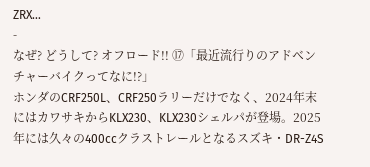ZRX…
-
なぜ? どうして? オフロード!! ⑰「最近流行りのアドベンチャーバイクってなに!?」
ホンダのCRF250L、CRF250ラリーだけでなく、2024年末にはカワサキからKLX230、KLX230シェルパが登場。2025年には久々の400ccクラストレールとなるスズキ・DR-Z4S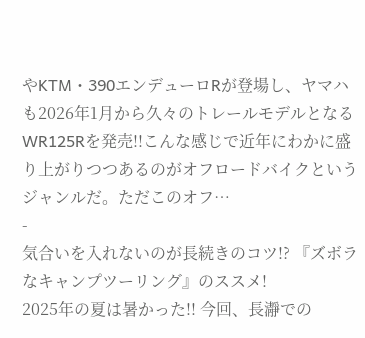やKTM・390エンデューロRが登場し、ヤマハも2026年1月から久々のトレールモデルとなるWR125Rを発売!!こんな感じで近年にわかに盛り上がりつつあるのがオフロードバイクというジャンルだ。ただこのオフ…
-
気合いを入れないのが長続きのコツ!? 『ズボラなキャンプツーリング』のススメ!
2025年の夏は暑かった!! 今回、長瀞での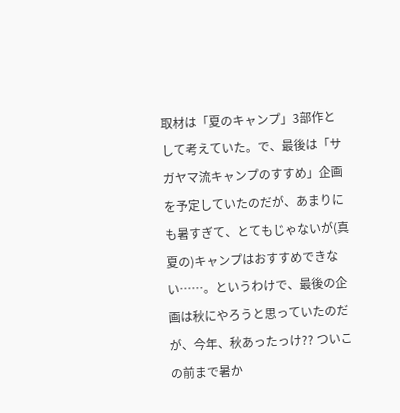取材は「夏のキャンプ」3部作として考えていた。で、最後は「サガヤマ流キャンプのすすめ」企画を予定していたのだが、あまりにも暑すぎて、とてもじゃないが(真夏の)キャンプはおすすめできない……。というわけで、最後の企画は秋にやろうと思っていたのだが、今年、秋あったっけ?? ついこの前まで暑か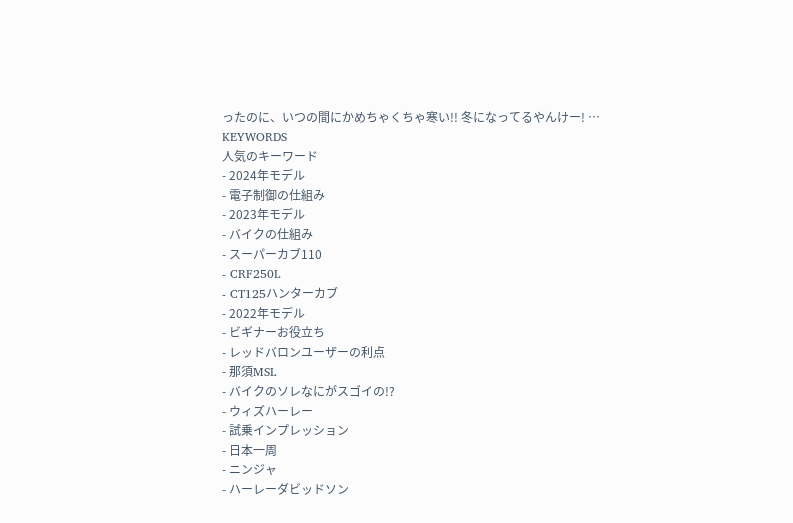ったのに、いつの間にかめちゃくちゃ寒い!! 冬になってるやんけー! …
KEYWORDS
人気のキーワード
- 2024年モデル
- 電子制御の仕組み
- 2023年モデル
- バイクの仕組み
- スーパーカブ110
- CRF250L
- CT125ハンターカブ
- 2022年モデル
- ビギナーお役立ち
- レッドバロンユーザーの利点
- 那須MSL
- バイクのソレなにがスゴイの!?
- ウィズハーレー
- 試乗インプレッション
- 日本一周
- ニンジャ
- ハーレーダビッドソン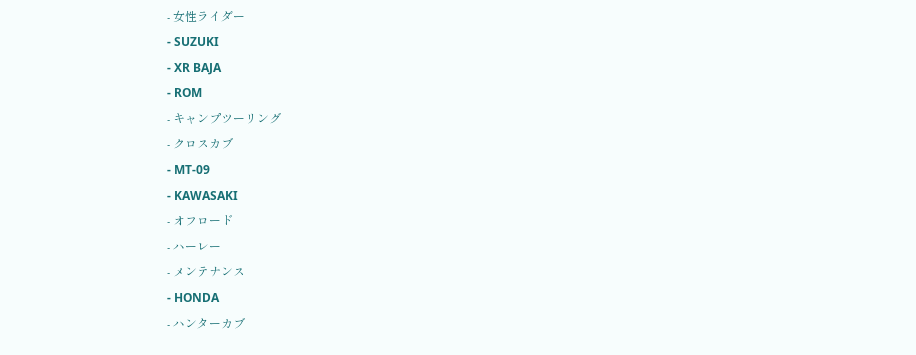- 女性ライダー
- SUZUKI
- XR BAJA
- ROM
- キャンプツーリング
- クロスカブ
- MT-09
- KAWASAKI
- オフロード
- ハーレー
- メンテナンス
- HONDA
- ハンターカブ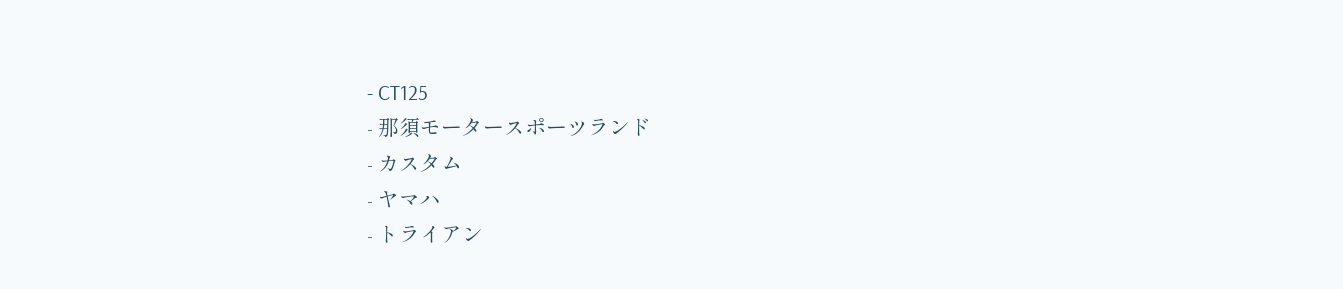- CT125
- 那須モータースポーツランド
- カスタム
- ヤマハ
- トライアン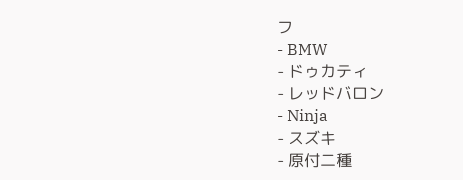フ
- BMW
- ドゥカティ
- レッドバロン
- Ninja
- スズキ
- 原付二種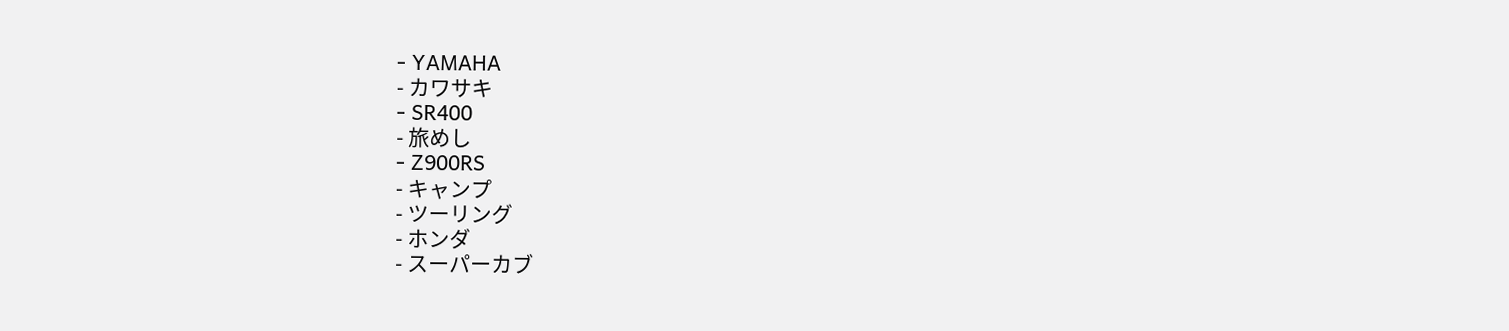- YAMAHA
- カワサキ
- SR400
- 旅めし
- Z900RS
- キャンプ
- ツーリング
- ホンダ
- スーパーカブ